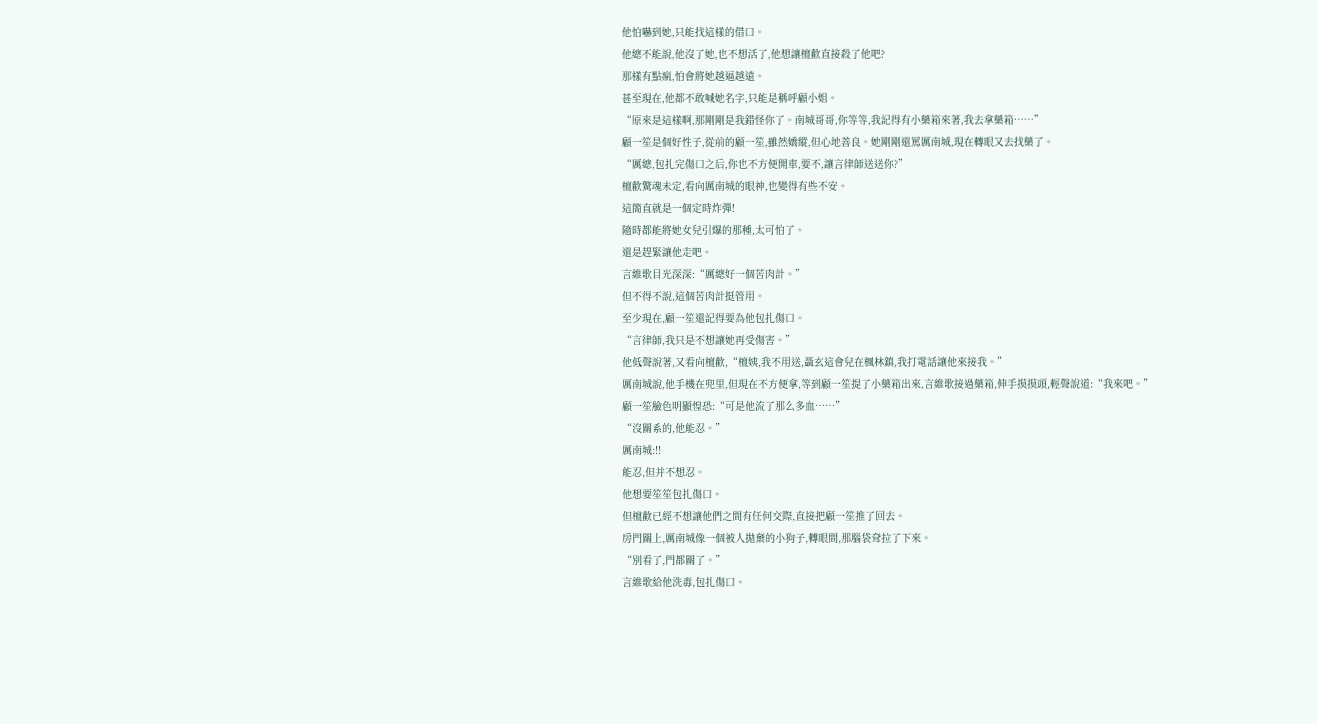他怕嚇到她,只能找這樣的借口。
他總不能說,他沒了她,也不想活了,他想讓檀歡直接殺了他吧?
那樣有點瘋,怕會將她越逼越遠。
甚至現在,他都不敢喊她名字,只能是稱呼顧小姐。
“原來是這樣啊,那剛剛是我錯怪你了。南城哥哥,你等等,我記得有小藥箱來著,我去拿藥箱……”
顧一笙是個好性子,從前的顧一笙,雖然嬌縱,但心地善良。她剛剛還罵厲南城,現在轉眼又去找藥了。
“厲總,包扎完傷口之后,你也不方便開車,要不,讓言律師送送你?”
檀歡驚魂未定,看向厲南城的眼神,也變得有些不安。
這簡直就是一個定時炸彈!
隨時都能將她女兒引爆的那種,太可怕了。
還是趕緊讓他走吧。
言維歌目光深深:“厲總好一個苦肉計。”
但不得不說,這個苦肉計挺管用。
至少現在,顧一笙還記得要為他包扎傷口。
“言律師,我只是不想讓她再受傷害。”
他低聲說著,又看向檀歡,“檀姨,我不用送,聶玄這會兒在楓林鎮,我打電話讓他來接我。”
厲南城說,他手機在兜里,但現在不方便拿,等到顧一笙提了小藥箱出來,言維歌接過藥箱,伸手摸摸頭,輕聲說道:“我來吧。”
顧一笙臉色明顯惶恐:“可是他流了那么多血……”
“沒關系的,他能忍。”
厲南城:!!
能忍,但并不想忍。
他想要笙笙包扎傷口。
但檀歡已經不想讓他們之間有任何交際,直接把顧一笙推了回去。
房門關上,厲南城像一個被人拋棄的小狗子,轉眼間,那腦袋耷拉了下來。
“別看了,門都關了。”
言維歌給他洗毒,包扎傷口。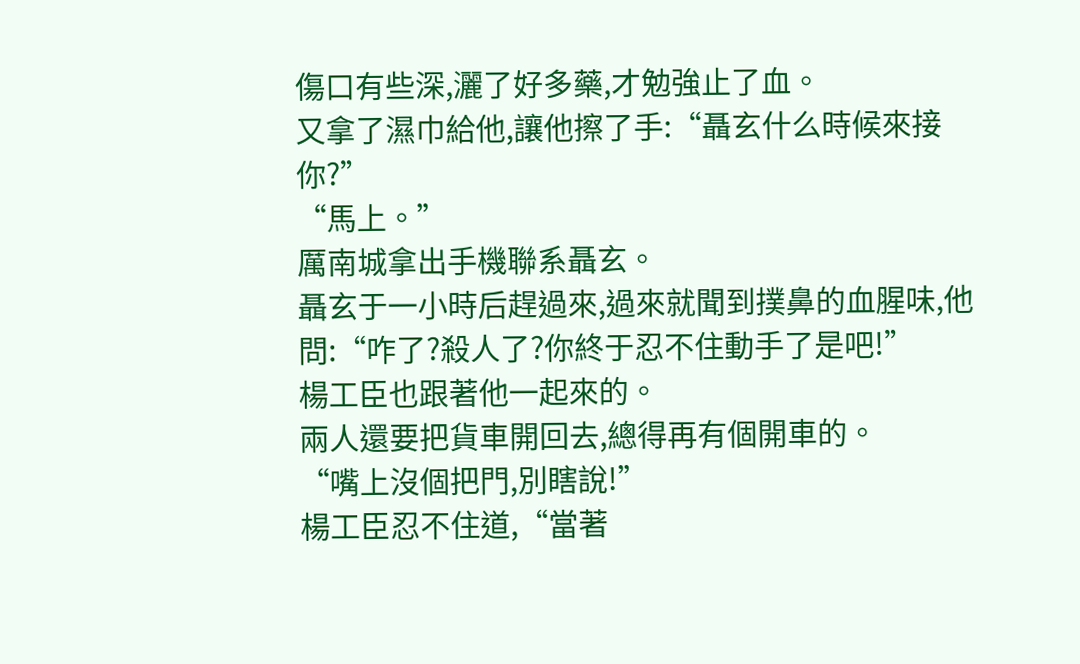傷口有些深,灑了好多藥,才勉強止了血。
又拿了濕巾給他,讓他擦了手:“聶玄什么時候來接你?”
“馬上。”
厲南城拿出手機聯系聶玄。
聶玄于一小時后趕過來,過來就聞到撲鼻的血腥味,他問:“咋了?殺人了?你終于忍不住動手了是吧!”
楊工臣也跟著他一起來的。
兩人還要把貨車開回去,總得再有個開車的。
“嘴上沒個把門,別瞎說!”
楊工臣忍不住道,“當著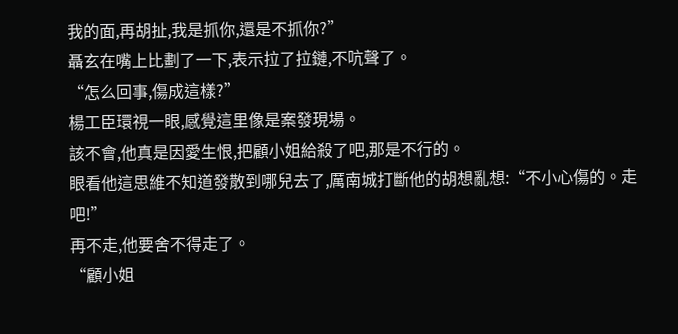我的面,再胡扯,我是抓你,還是不抓你?”
聶玄在嘴上比劃了一下,表示拉了拉鏈,不吭聲了。
“怎么回事,傷成這樣?”
楊工臣環視一眼,感覺這里像是案發現場。
該不會,他真是因愛生恨,把顧小姐給殺了吧,那是不行的。
眼看他這思維不知道發散到哪兒去了,厲南城打斷他的胡想亂想:“不小心傷的。走吧!”
再不走,他要舍不得走了。
“顧小姐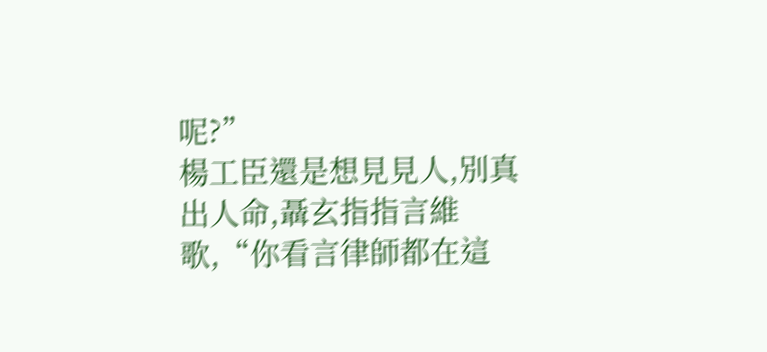呢?”
楊工臣還是想見見人,別真出人命,聶玄指指言維歌,“你看言律師都在這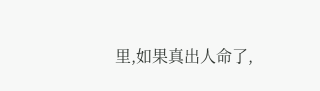里,如果真出人命了,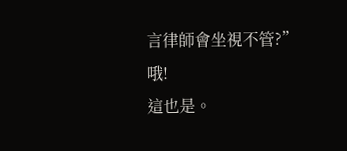言律師會坐視不管?”
哦!
這也是。